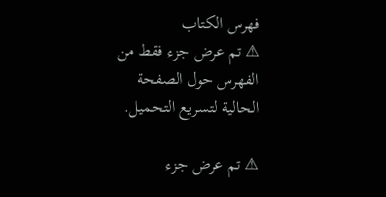فهرس الكتاب
⚠ تم عرض جزء فقط من الفهرس حول الصفحة الحالية لتسريع التحميل.

⚠ تم عرض جزء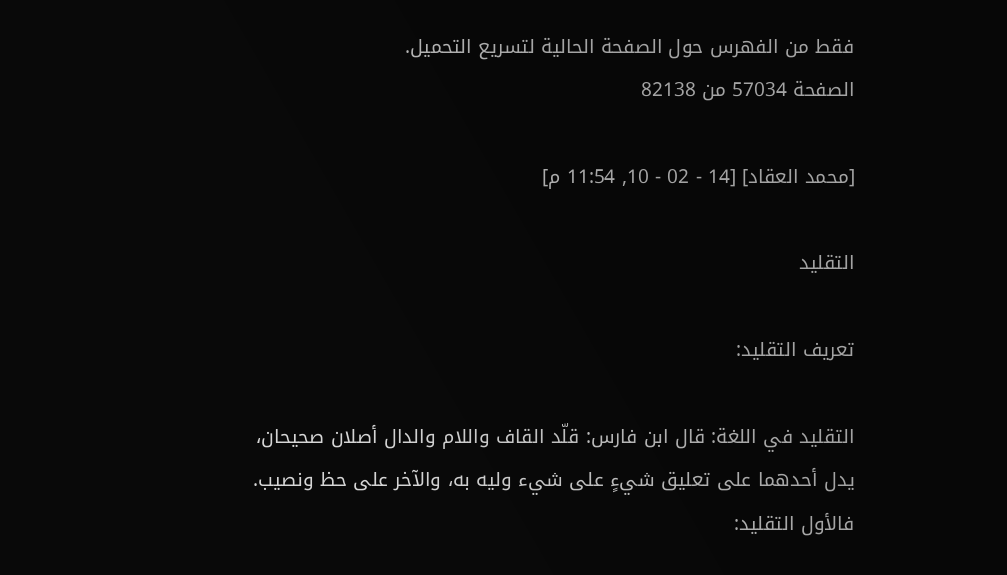فقط من الفهرس حول الصفحة الحالية لتسريع التحميل.
الصفحة 57034 من 82138

[محمد العقاد] [14 - 02 - 10, 11:54 م]

التقليد

تعريف التقليد:

التقليد في اللغة: قال ابن فارس: قلّد القاف واللام والدال أصلان صحيحان، يدل أحدهما على تعليق شيءٍ على شيء وليه به، والآخر على حظ ونصيب. فالأول التقليد: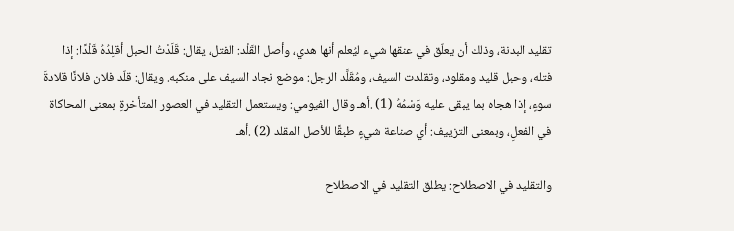تقليد البدنة، وذلك أن يعلّق في عنقها شيء ليُعلم أنها هدي، وأصل القَلْد: الفتل، يقال: قَلَدْتُ الحبل أقلِدُهُ قَلْدًا: إذا فتله، وحبل قليد ومقلود، وتقلدت السيف، ومُقَلَّد الرجل: موضع نجاد السيف على منكبه. ويقال: قلّد فلان فلانًا قلادةَ سوءٍ، إذا هجاه بما يبقى عليه وَسْمُهُ (1) .أهـ وقال الفيومي: ويستعمل التقليد في العصور المتأخرةِ بمعنى المحاكاة في الفعلِ، وبمعنى التزييف: أي صناعة شيءٍ طبقًا للأصل المقلد (2) .أهـ

والتقليد في الاصطلاح: يطلق التقليد في الاصطلاح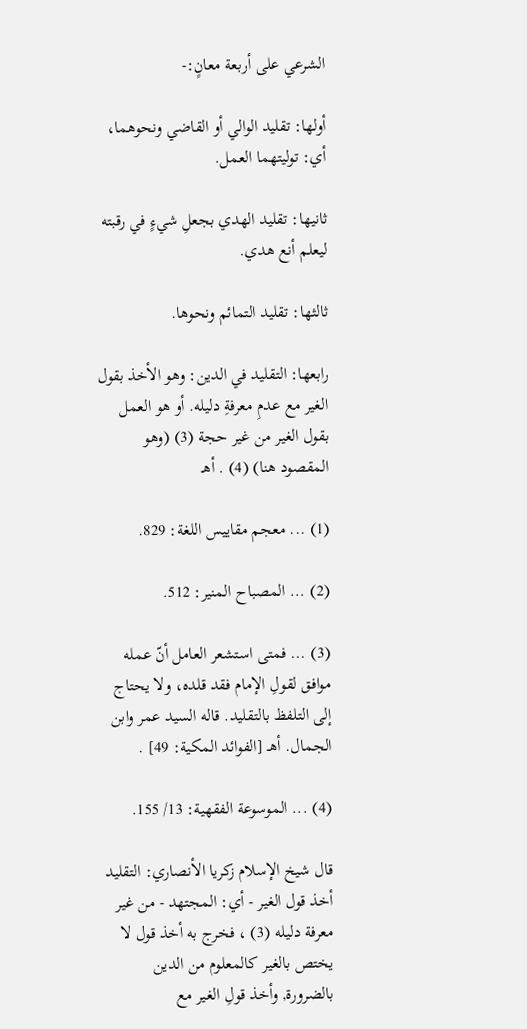الشرعي على أربعة معانٍ:-

أولها: تقليد الوالي أو القاضي ونحوهما، أي: توليتهما العمل.

ثانيها: تقليد الهدي بجعلِ شيءٍ في رقبته ليعلم أنع هدي.

ثالثها: تقليد التمائم ونحوها.

رابعها: التقليد في الدين: وهو الأخذ بقول الغير مع عدمِ معرفةِ دليله. أو هو العمل بقول الغير من غير حجة (3) (وهو المقصود هنا) (4) . أهـ

(1) ... معجم مقاييس اللغة: 829.

(2) ... المصباح المنير: 512.

(3) ... فمتى استشعر العامل أنّ عمله موافق لقولِ الإمام فقد قلده، ولا يحتاج إلى التلفظ بالتقليد. قاله السيد عمر وابن الجمال. أهـ [الفوائد المكية: 49] .

(4) ... الموسوعة الفقهية: 13/ 155.

قال شيخ الإسلام زكريا الأنصاري: التقليد أخذ قول الغير - أي: المجتهد - من غير معرفة دليله (3) ، فخرج به أخذ قول لا يختص بالغير كالمعلوم من الدين بالضرورة, وأخذ قولِ الغير مع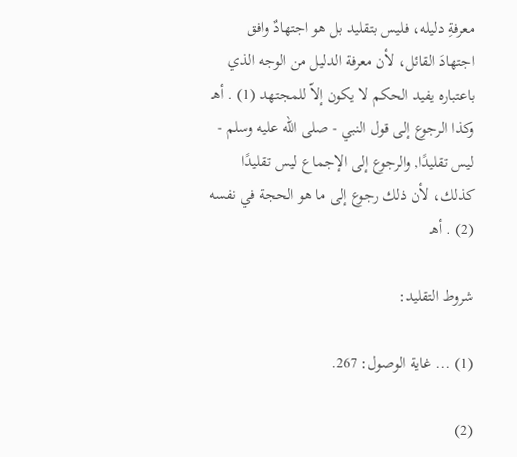معرفةِ دليله، فليس بتقليد بل هو اجتهادٌ وافق اجتهادَ القائل، لأن معرفة الدليل من الوجه الذي باعتباره يفيد الحكم لا يكون إلاّ للمجتهد (1) . أهـ وكذا الرجوع إلى قول النبي - صلى الله عليه وسلم - ليس تقليدًا, والرجوع إلى الإجماع ليس تقليدًا كذلك، لأن ذلك رجوع إلى ما هو الحجة في نفسه (2) . أهـ

شروط التقليد:

(1) ... غاية الوصول: 267.

(2)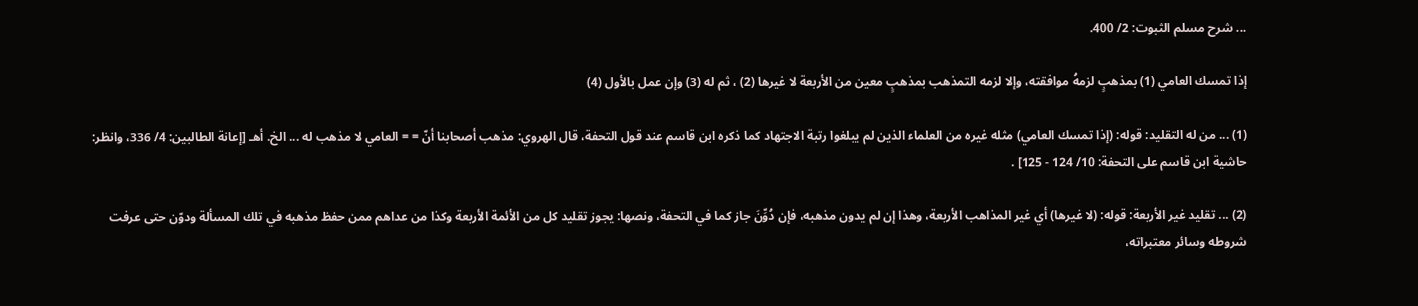... شرح مسلم الثبوت: 2/ 400.

إذا تمسك العامي (1) بمذهبٍ لزمهُ موافقته، وإلا لزمه التمذهب بمذهبٍ معين من الأربعة لا غيرها (2) ، ثم له (3) وإن عمل بالأول (4)

(1) ... من له التقليد: قوله: (إذا تمسك العامي) مثله غيره من العلماء الذين لم يبلغوا رتبة الاجتهاد كما ذكره ابن قاسم عند قول التحفة، قال الهروي: مذهب أصحابنا أنّ = = العامي لا مذهب له ... الخ. أهـ [إعانة الطالبين: 4/ 336، وانظر: حاشية ابن قاسم على التحفة: 10/ 124 - 125] .

(2) ... تقليد غير الأربعة: قوله: (لا غيرها) أي غير المذاهب الأربعة، وهذا إن لم يدون مذهبه، فإن دُوِّنَ جاز كما في التحفة، ونصها: يجوز تقليد كل من الأئمة الأربعة وكذا من عداهم ممن حفظ مذهبه في تلك المسألة ودوّن حتى عرفت شروطه وسائر معتبراته،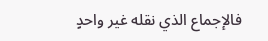فالإجماع الذي نقله غير واحدٍ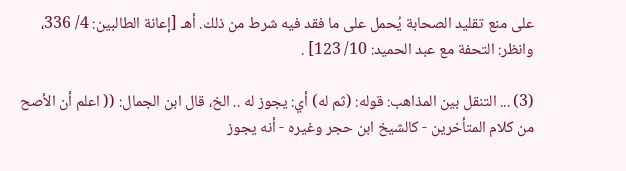على منع تقليد الصحابة يُحمل على ما فقد فيه شرط من ذلك. أهـ [إعانة الطالبين: 4/ 336، وانظر: التحفة مع عبد الحميد: 10/ 123] .

(3) ... التنقل بين المذاهب: قوله: (ثم له) أي: يجوز له .. الخ، قال ابن الجمال: (( اعلم أن الأصح من كلام المتأخرين - كالشيخ ابن حجر وغيره - أنه يجوز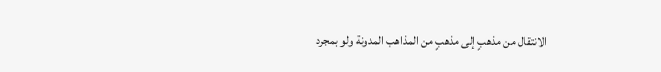الانتقال من مذهبٍ إلى مذهبٍ من المذاهب المدونة ولو بمجرد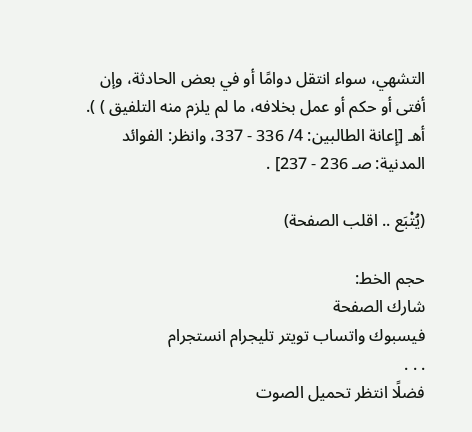التشهي، سواء انتقل دوامًا أو في بعض الحادثة، وإن أفتى أو حكم أو عمل بخلافه، ما لم يلزم منه التلفيق ) ). أهـ [إعانة الطالبين: 4/ 336 - 337، وانظر: الفوائد المدنية: صـ 236 - 237] .

(يُتْبَع .. اقلب الصفحة)

حجم الخط:
شارك الصفحة
فيسبوك واتساب تويتر تليجرام انستجرام
. . .
فضلًا انتظر تحميل الصوت